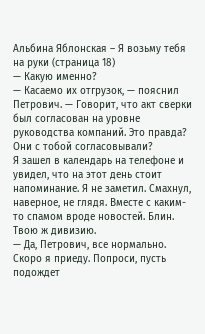Альбина Яблонская – Я возьму тебя на руки (страница 18)
— Какую именно?
— Касаемо их отгрузок, — пояснил Петрович. — Говорит, что акт сверки был согласован на уровне руководства компаний. Это правда? Они с тобой согласовывали?
Я зашел в календарь на телефоне и увидел, что на этот день стоит напоминание. Я не заметил. Смахнул, наверное, не глядя. Вместе с каким-то спамом вроде новостей. Блин. Твою ж дивизию.
— Да, Петрович, все нормально. Скоро я приеду. Попроси, пусть подождет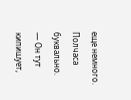еще немного. Полчаса буквально.
— Он тут кипишует,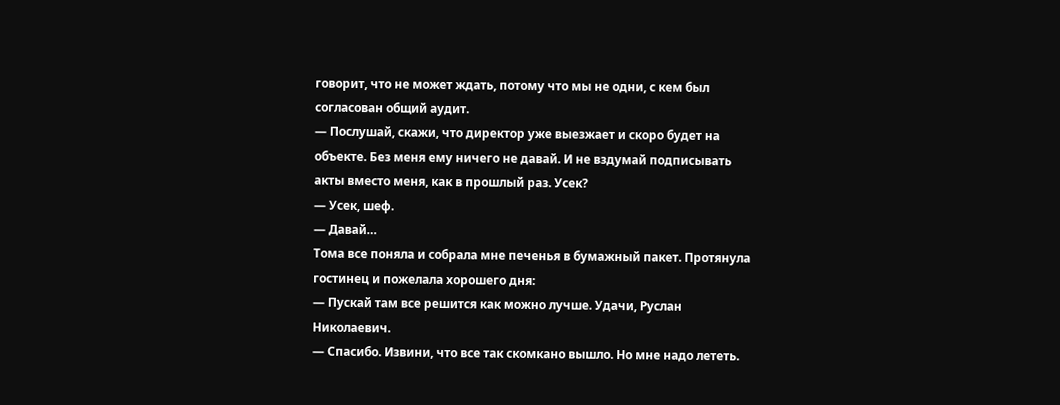говорит, что не может ждать, потому что мы не одни, с кем был согласован общий аудит.
— Послушай, скажи, что директор уже выезжает и скоро будет на объекте. Без меня ему ничего не давай. И не вздумай подписывать акты вместо меня, как в прошлый раз. Усек?
— Усек, шеф.
— Давай…
Тома все поняла и собрала мне печенья в бумажный пакет. Протянула гостинец и пожелала хорошего дня:
— Пускай там все решится как можно лучше. Удачи, Руслан Николаевич.
— Спасибо. Извини, что все так скомкано вышло. Но мне надо лететь.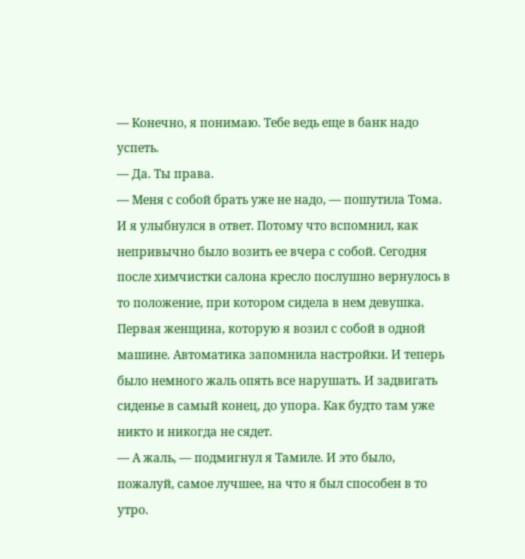— Конечно, я понимаю. Тебе ведь еще в банк надо успеть.
— Да. Ты права.
— Меня с собой брать уже не надо, — пошутила Тома.
И я улыбнулся в ответ. Потому что вспомнил, как непривычно было возить ее вчера с собой. Сегодня после химчистки салона кресло послушно вернулось в то положение, при котором сидела в нем девушка. Первая женщина, которую я возил с собой в одной машине. Автоматика запомнила настройки. И теперь было немного жаль опять все нарушать. И задвигать сиденье в самый конец, до упора. Как будто там уже никто и никогда не сядет.
— А жаль, — подмигнул я Тамиле. И это было, пожалуй, самое лучшее, на что я был способен в то утро.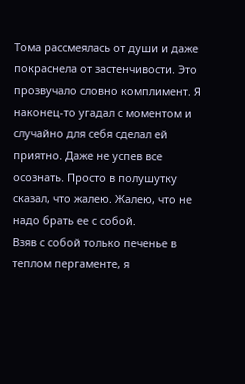Тома рассмеялась от души и даже покраснела от застенчивости. Это прозвучало словно комплимент. Я наконец-то угадал с моментом и случайно для себя сделал ей приятно. Даже не успев все осознать. Просто в полушутку сказал, что жалею. Жалею, что не надо брать ее с собой.
Взяв с собой только печенье в теплом пергаменте, я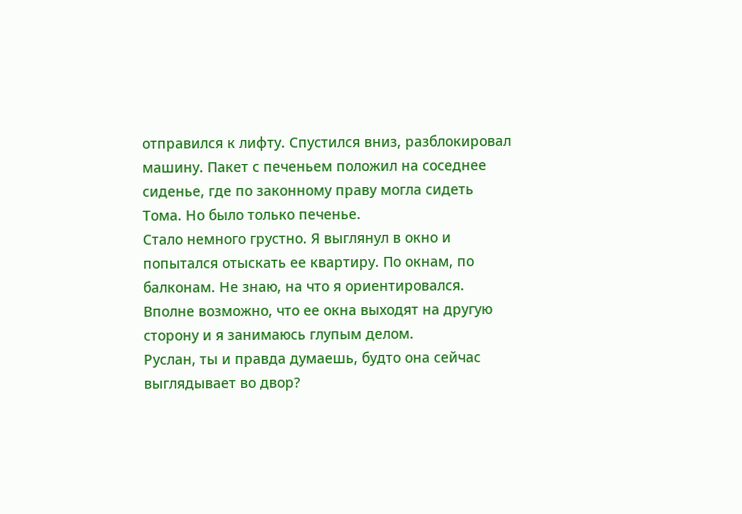отправился к лифту. Спустился вниз, разблокировал машину. Пакет с печеньем положил на соседнее сиденье, где по законному праву могла сидеть Тома. Но было только печенье.
Стало немного грустно. Я выглянул в окно и попытался отыскать ее квартиру. По окнам, по балконам. Не знаю, на что я ориентировался. Вполне возможно, что ее окна выходят на другую сторону и я занимаюсь глупым делом.
Руслан, ты и правда думаешь, будто она сейчас выглядывает во двор?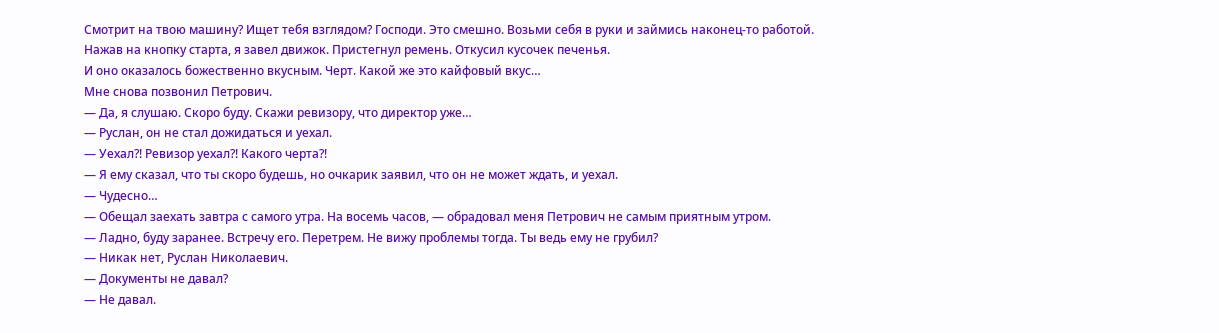Смотрит на твою машину? Ищет тебя взглядом? Господи. Это смешно. Возьми себя в руки и займись наконец-то работой.
Нажав на кнопку старта, я завел движок. Пристегнул ремень. Откусил кусочек печенья.
И оно оказалось божественно вкусным. Черт. Какой же это кайфовый вкус…
Мне снова позвонил Петрович.
— Да, я слушаю. Скоро буду. Скажи ревизору, что директор уже…
— Руслан, он не стал дожидаться и уехал.
— Уехал?! Ревизор уехал?! Какого черта?!
— Я ему сказал, что ты скоро будешь, но очкарик заявил, что он не может ждать, и уехал.
— Чудесно…
— Обещал заехать завтра с самого утра. На восемь часов, — обрадовал меня Петрович не самым приятным утром.
— Ладно, буду заранее. Встречу его. Перетрем. Не вижу проблемы тогда. Ты ведь ему не грубил?
— Никак нет, Руслан Николаевич.
— Документы не давал?
— Не давал.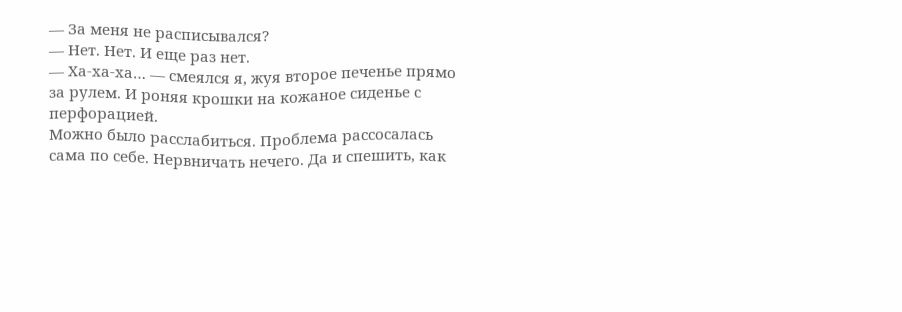— За меня не расписывался?
— Нет. Нет. И еще раз нет.
— Ха-ха-ха… — смеялся я, жуя второе печенье прямо за рулем. И роняя крошки на кожаное сиденье с перфорацией.
Можно было расслабиться. Проблема рассосалась сама по себе. Нервничать нечего. Да и спешить, как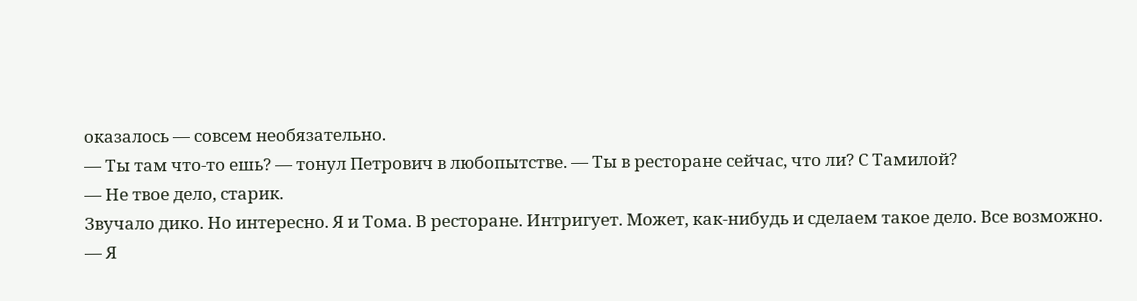оказалось — совсем необязательно.
— Ты там что-то ешь? — тонул Петрович в любопытстве. — Ты в ресторане сейчас, что ли? С Тамилой?
— Не твое дело, старик.
Звучало дико. Но интересно. Я и Тома. В ресторане. Интригует. Может, как-нибудь и сделаем такое дело. Все возможно.
— Я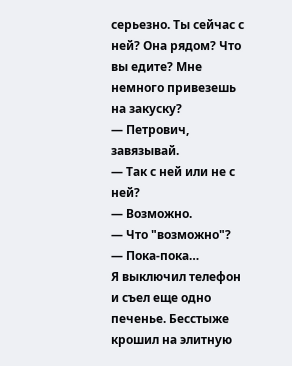серьезно. Ты сейчас с ней? Она рядом? Что вы едите? Мне немного привезешь на закуску?
— Петрович, завязывай.
— Так с ней или не с ней?
— Возможно.
— Что "возможно"?
— Пока-пока…
Я выключил телефон и съел еще одно печенье. Бесстыже крошил на элитную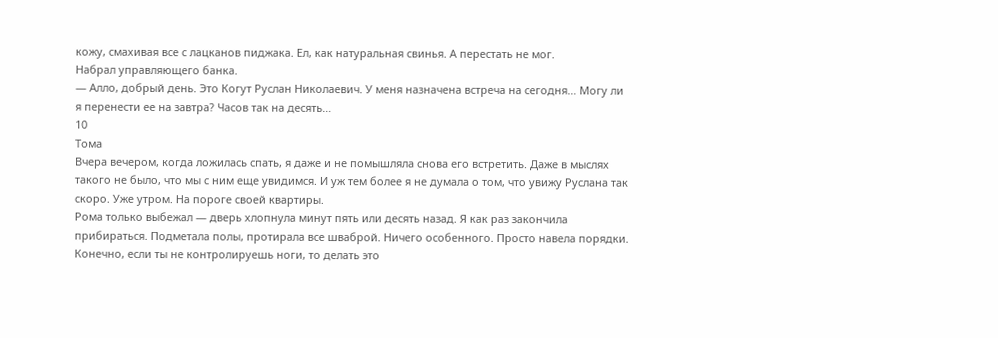кожу, смахивая все с лацканов пиджака. Ел, как натуральная свинья. А перестать не мог.
Набрал управляющего банка.
— Алло, добрый день. Это Когут Руслан Николаевич. У меня назначена встреча на сегодня… Могу ли я перенести ее на завтра? Часов так на десять…
10
Тома
Вчера вечером, когда ложилась спать, я даже и не помышляла снова его встретить. Даже в мыслях такого не было, что мы с ним еще увидимся. И уж тем более я не думала о том, что увижу Руслана так скоро. Уже утром. На пороге своей квартиры.
Рома только выбежал — дверь хлопнула минут пять или десять назад. Я как раз закончила прибираться. Подметала полы, протирала все шваброй. Ничего особенного. Просто навела порядки. Конечно, если ты не контролируешь ноги, то делать это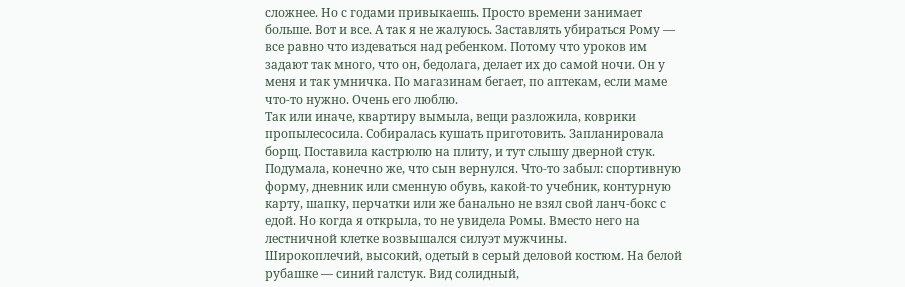сложнее. Но с годами привыкаешь. Просто времени занимает больше. Вот и все. А так я не жалуюсь. Заставлять убираться Рому — все равно что издеваться над ребенком. Потому что уроков им задают так много, что он, бедолага, делает их до самой ночи. Он у меня и так умничка. По магазинам бегает, по аптекам, если маме что-то нужно. Очень его люблю.
Так или иначе, квартиру вымыла, вещи разложила, коврики пропылесосила. Собиралась кушать приготовить. Запланировала борщ. Поставила кастрюлю на плиту, и тут слышу дверной стук. Подумала, конечно же, что сын вернулся. Что-то забыл: спортивную форму, дневник или сменную обувь, какой-то учебник, контурную карту, шапку, перчатки или же банально не взял свой ланч-бокс с едой. Но когда я открыла, то не увидела Ромы. Вместо него на лестничной клетке возвышался силуэт мужчины.
Широкоплечий, высокий, одетый в серый деловой костюм. На белой рубашке — синий галстук. Вид солидный,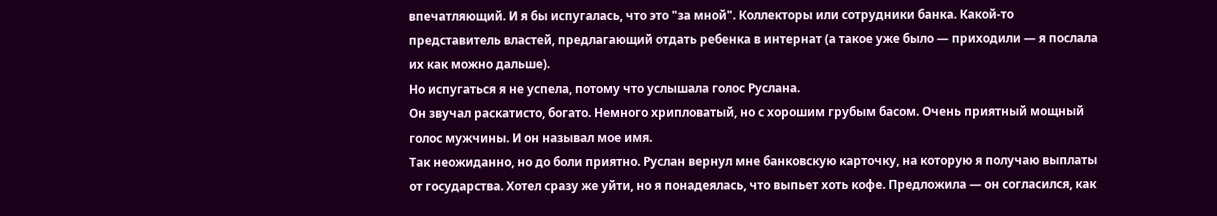впечатляющий. И я бы испугалась, что это "за мной". Коллекторы или сотрудники банка. Какой-то представитель властей, предлагающий отдать ребенка в интернат (а такое уже было — приходили — я послала их как можно дальше).
Но испугаться я не успела, потому что услышала голос Руслана.
Он звучал раскатисто, богато. Немного хрипловатый, но с хорошим грубым басом. Очень приятный мощный голос мужчины. И он называл мое имя.
Так неожиданно, но до боли приятно. Руслан вернул мне банковскую карточку, на которую я получаю выплаты от государства. Хотел сразу же уйти, но я понадеялась, что выпьет хоть кофе. Предложила — он согласился, как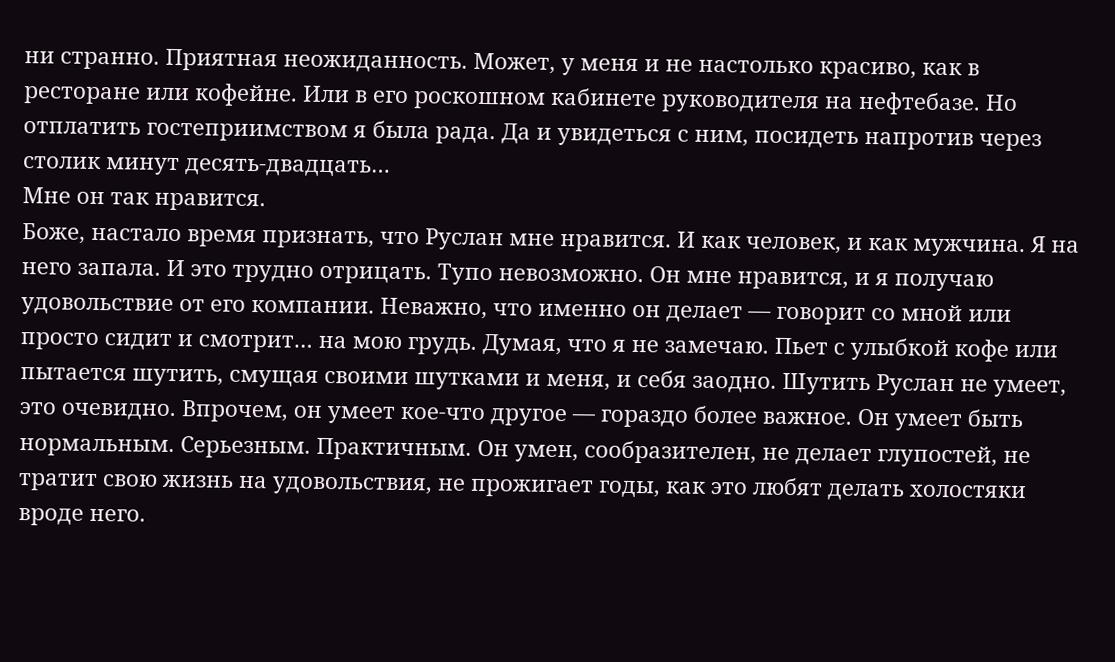ни странно. Приятная неожиданность. Может, у меня и не настолько красиво, как в ресторане или кофейне. Или в его роскошном кабинете руководителя на нефтебазе. Но отплатить гостеприимством я была рада. Да и увидеться с ним, посидеть напротив через столик минут десять-двадцать…
Мне он так нравится.
Боже, настало время признать, что Руслан мне нравится. И как человек, и как мужчина. Я на него запала. И это трудно отрицать. Тупо невозможно. Он мне нравится, и я получаю удовольствие от его компании. Неважно, что именно он делает — говорит со мной или просто сидит и смотрит… на мою грудь. Думая, что я не замечаю. Пьет с улыбкой кофе или пытается шутить, смущая своими шутками и меня, и себя заодно. Шутить Руслан не умеет, это очевидно. Впрочем, он умеет кое-что другое — гораздо более важное. Он умеет быть нормальным. Серьезным. Практичным. Он умен, сообразителен, не делает глупостей, не тратит свою жизнь на удовольствия, не прожигает годы, как это любят делать холостяки вроде него.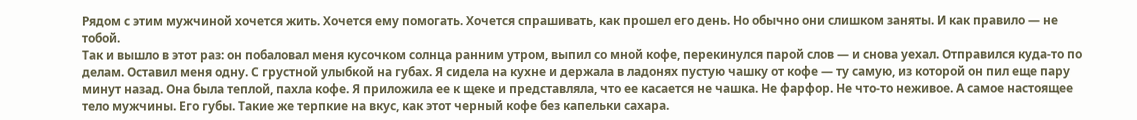Рядом с этим мужчиной хочется жить. Хочется ему помогать. Хочется спрашивать, как прошел его день. Но обычно они слишком заняты. И как правило — не тобой.
Так и вышло в этот раз: он побаловал меня кусочком солнца ранним утром, выпил со мной кофе, перекинулся парой слов — и снова уехал. Отправился куда-то по делам. Оставил меня одну. С грустной улыбкой на губах. Я сидела на кухне и держала в ладонях пустую чашку от кофе — ту самую, из которой он пил еще пару минут назад. Она была теплой, пахла кофе. Я приложила ее к щеке и представляла, что ее касается не чашка. Не фарфор. Не что-то неживое. А самое настоящее тело мужчины. Его губы. Такие же терпкие на вкус, как этот черный кофе без капельки сахара.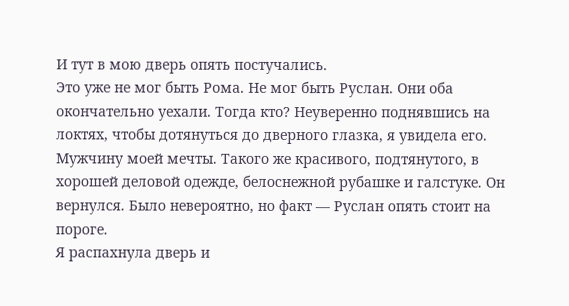И тут в мою дверь опять постучались.
Это уже не мог быть Рома. Не мог быть Руслан. Они оба окончательно уехали. Тогда кто? Неуверенно поднявшись на локтях, чтобы дотянуться до дверного глазка, я увидела его. Мужчину моей мечты. Такого же красивого, подтянутого, в хорошей деловой одежде, белоснежной рубашке и галстуке. Он вернулся. Было невероятно, но факт — Руслан опять стоит на пороге.
Я распахнула дверь и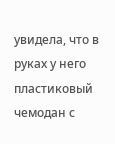увидела, что в руках у него пластиковый чемодан с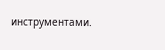инструментами.